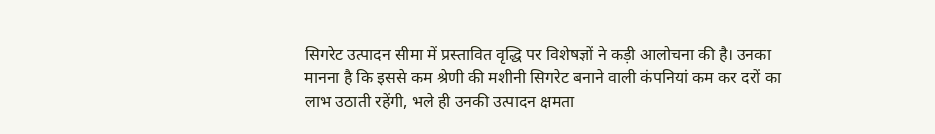सिगरेट उत्पादन सीमा में प्रस्तावित वृद्धि पर विशेषज्ञों ने कड़ी आलोचना की है। उनका मानना है कि इससे कम श्रेणी की मशीनी सिगरेट बनाने वाली कंपनियां कम कर दरों का लाभ उठाती रहेंगी, भले ही उनकी उत्पादन क्षमता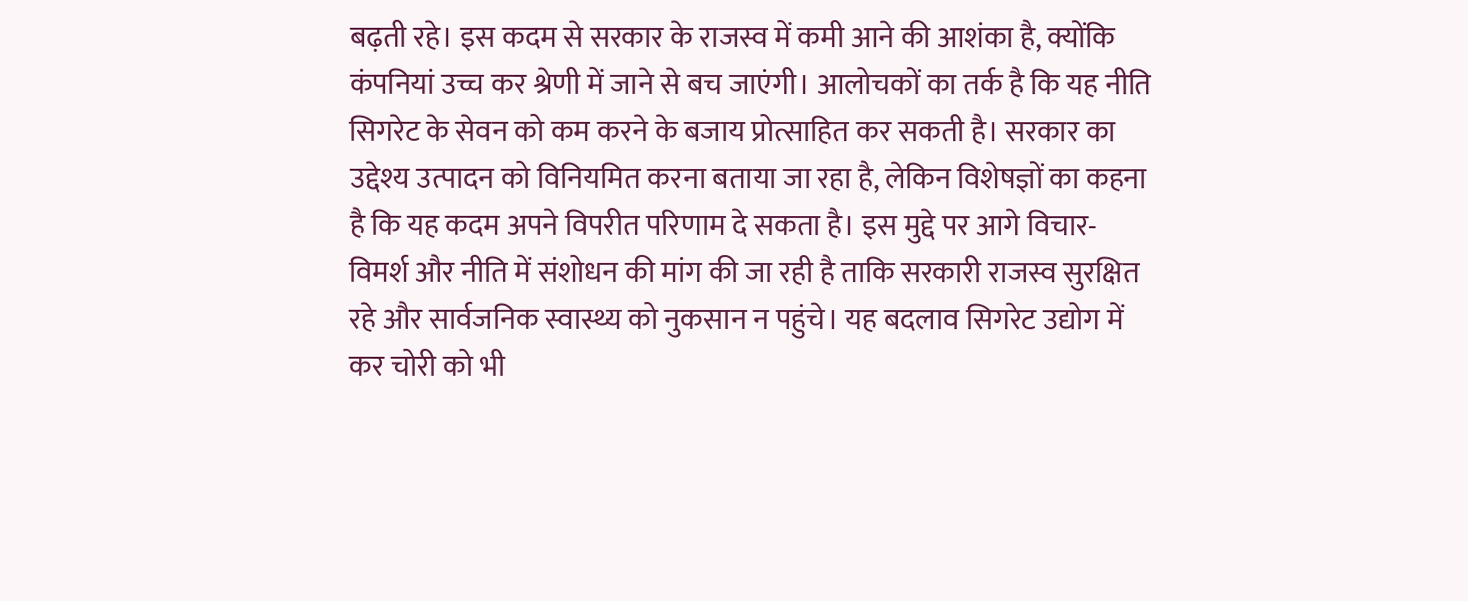बढ़ती रहे। इस कदम से सरकार के राजस्व में कमी आने की आशंका है, क्योंकि कंपनियां उच्च कर श्रेणी में जाने से बच जाएंगी। आलोचकों का तर्क है कि यह नीति सिगरेट के सेवन को कम करने के बजाय प्रोत्साहित कर सकती है। सरकार का उद्देश्य उत्पादन को विनियमित करना बताया जा रहा है, लेकिन विशेषज्ञों का कहना है कि यह कदम अपने विपरीत परिणाम दे सकता है। इस मुद्दे पर आगे विचार-विमर्श और नीति में संशोधन की मांग की जा रही है ताकि सरकारी राजस्व सुरक्षित रहे और सार्वजनिक स्वास्थ्य को नुकसान न पहुंचे। यह बदलाव सिगरेट उद्योग में कर चोरी को भी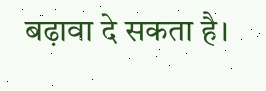बढ़ावा दे सकता है।